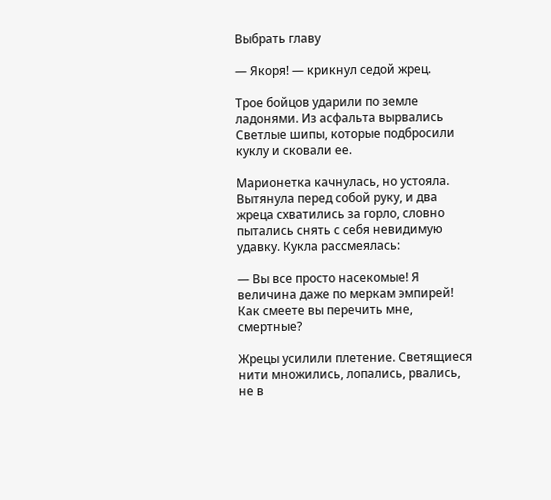Выбрать главу

— Якоря! — крикнул седой жрец.

Трое бойцов ударили по земле ладонями. Из асфальта вырвались Светлые шипы, которые подбросили куклу и сковали ее.

Марионетка качнулась, но устояла. Вытянула перед собой руку, и два жреца схватились за горло, словно пытались снять с себя невидимую удавку. Кукла рассмеялась:

— Вы все просто насекомые! Я величина даже по меркам эмпирей! Как смеете вы перечить мне, смертные?

Жрецы усилили плетение. Светящиеся нити множились, лопались, рвались, не в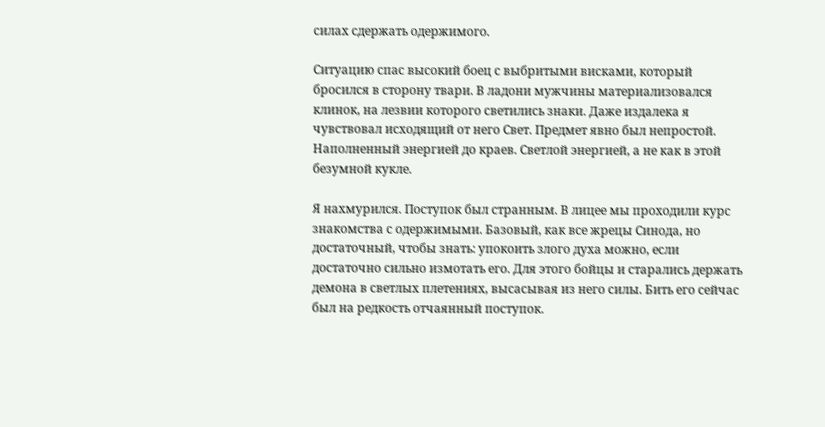силах сдержать одержимого.

Ситуацию спас высокий боец с выбритыми висками, который бросился в сторону твари. В ладони мужчины материализовался клинок, на лезвии которого светились знаки. Даже издалека я чувствовал исходящий от него Свет. Предмет явно был непростой. Наполненный энергией до краев. Светлой энергией, а не как в этой безумной кукле.

Я нахмурился. Поступок был странным. В лицее мы проходили курс знакомства с одержимыми. Базовый, как все жрецы Синода, но достаточный, чтобы знать: упокоить злого духа можно, если достаточно сильно измотать его. Для этого бойцы и старались держать демона в светлых плетениях, высасывая из него силы. Бить его сейчас был на редкость отчаянный поступок.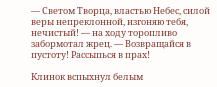— Светом Творца, властью Небес, силой веры непреклонной, изгоняю тебя, нечистый! — на ходу торопливо забормотал жрец. — Возвращайся в пустоту! Рассыпься в прах!

Клинок вспыхнул белым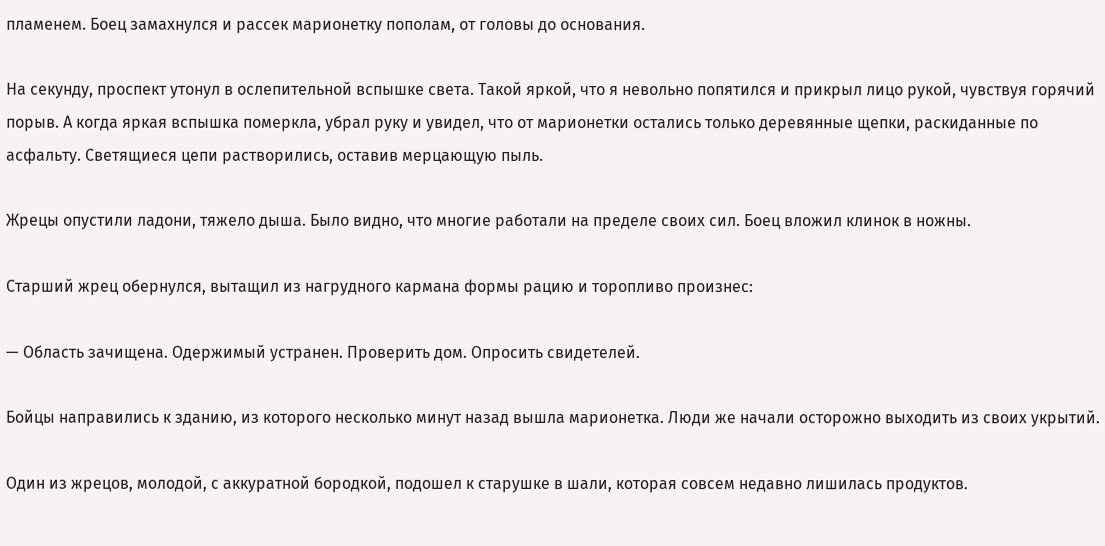пламенем. Боец замахнулся и рассек марионетку пополам, от головы до основания.

На секунду, проспект утонул в ослепительной вспышке света. Такой яркой, что я невольно попятился и прикрыл лицо рукой, чувствуя горячий порыв. А когда яркая вспышка померкла, убрал руку и увидел, что от марионетки остались только деревянные щепки, раскиданные по асфальту. Светящиеся цепи растворились, оставив мерцающую пыль.

Жрецы опустили ладони, тяжело дыша. Было видно, что многие работали на пределе своих сил. Боец вложил клинок в ножны.

Старший жрец обернулся, вытащил из нагрудного кармана формы рацию и торопливо произнес:

— Область зачищена. Одержимый устранен. Проверить дом. Опросить свидетелей.

Бойцы направились к зданию, из которого несколько минут назад вышла марионетка. Люди же начали осторожно выходить из своих укрытий.

Один из жрецов, молодой, с аккуратной бородкой, подошел к старушке в шали, которая совсем недавно лишилась продуктов.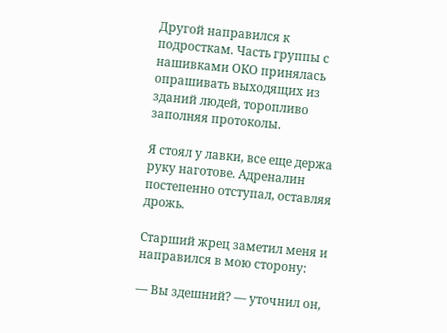Другой направился к подросткам. Часть группы с нашивками ОКО принялась опрашивать выходящих из зданий людей, торопливо заполняя протоколы.

Я стоял у лавки, все еще держа руку наготове. Адреналин постепенно отступал, оставляя дрожь.

Старший жрец заметил меня и направился в мою сторону:

— Вы здешний? — уточнил он,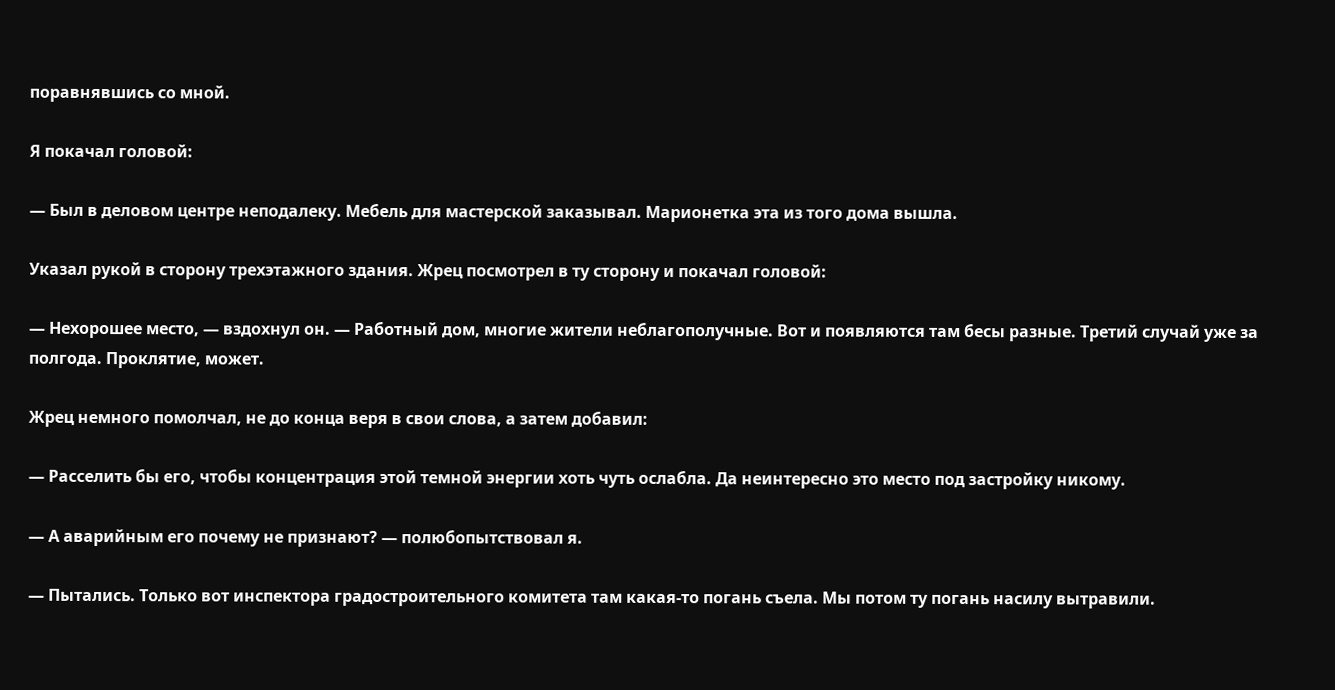поравнявшись со мной.

Я покачал головой:

— Был в деловом центре неподалеку. Мебель для мастерской заказывал. Марионетка эта из того дома вышла.

Указал рукой в сторону трехэтажного здания. Жрец посмотрел в ту сторону и покачал головой:

— Нехорошее место, — вздохнул он. — Работный дом, многие жители неблагополучные. Вот и появляются там бесы разные. Третий случай уже за полгода. Проклятие, может.

Жрец немного помолчал, не до конца веря в свои слова, а затем добавил:

— Расселить бы его, чтобы концентрация этой темной энергии хоть чуть ослабла. Да неинтересно это место под застройку никому.

— А аварийным его почему не признают? — полюбопытствовал я.

— Пытались. Только вот инспектора градостроительного комитета там какая-то погань съела. Мы потом ту погань насилу вытравили.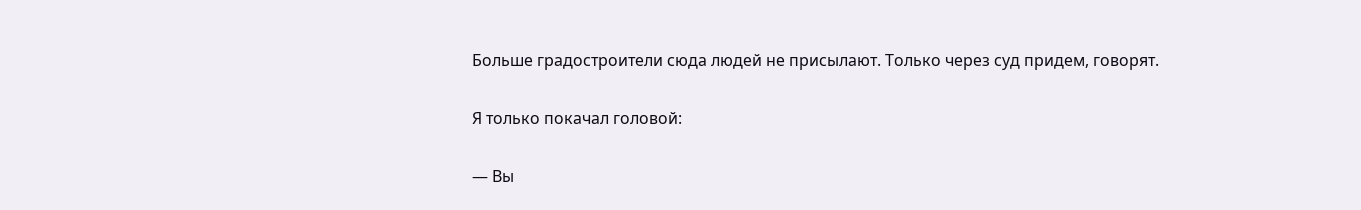Больше градостроители сюда людей не присылают. Только через суд придем, говорят.

Я только покачал головой:

— Вы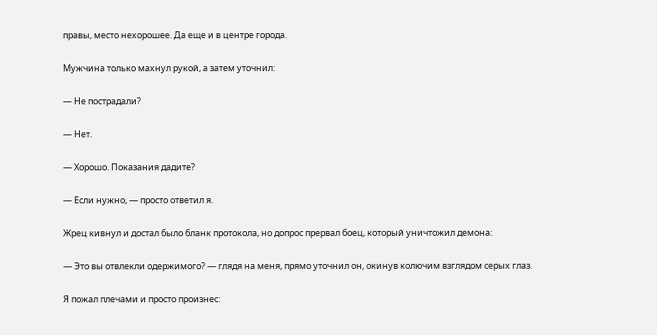правы, место нехорошее. Да еще и в центре города.

Мужчина только махнул рукой, а затем уточнил:

— Не пострадали?

— Нет.

— Хорошо. Показания дадите?

— Если нужно, — просто ответил я.

Жрец кивнул и достал было бланк протокола, но допрос прервал боец, который уничтожил демона:

— Это вы отвлекли одержимого? — глядя на меня, прямо уточнил он, окинув колючим взглядом серых глаз.

Я пожал плечами и просто произнес: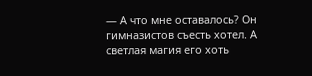— А что мне оставалось? Он гимназистов съесть хотел. А светлая магия его хоть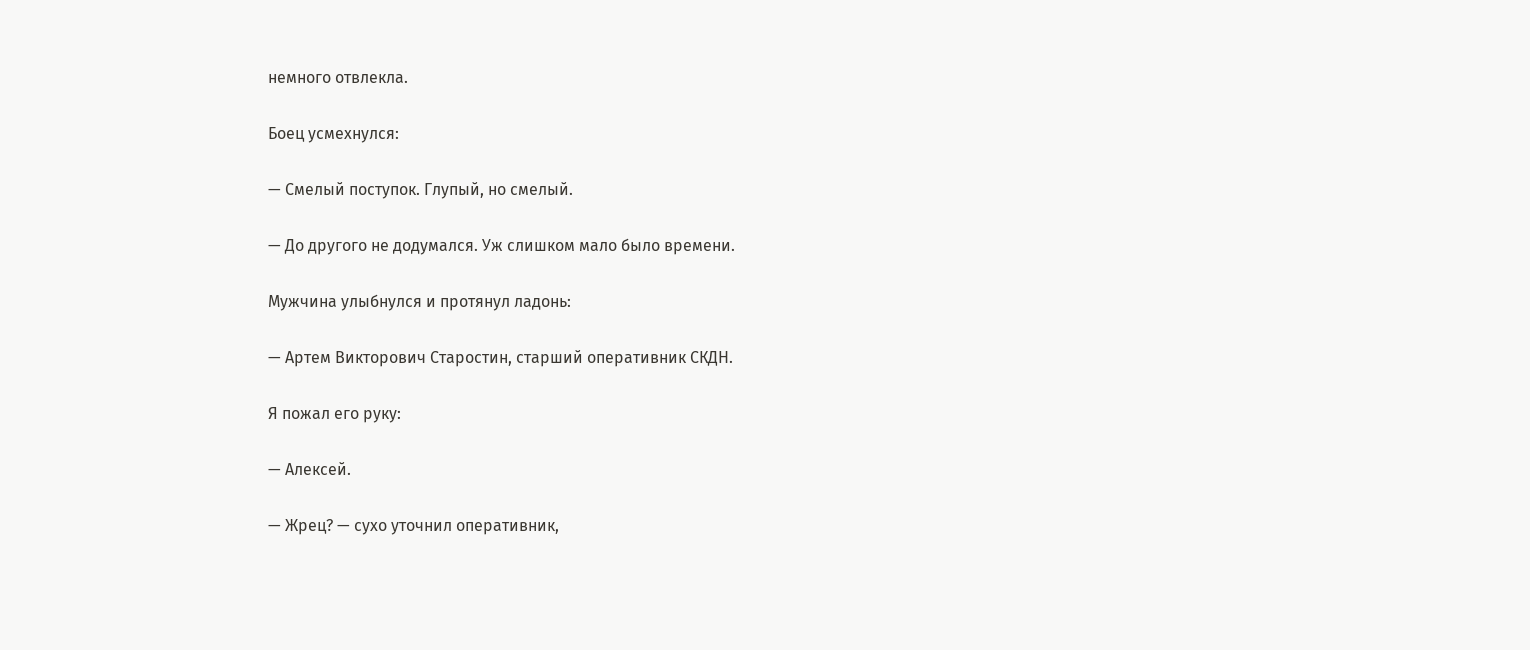немного отвлекла.

Боец усмехнулся:

— Смелый поступок. Глупый, но смелый.

— До другого не додумался. Уж слишком мало было времени.

Мужчина улыбнулся и протянул ладонь:

— Артем Викторович Старостин, старший оперативник СКДН.

Я пожал его руку:

— Алексей.

— Жрец? — сухо уточнил оперативник,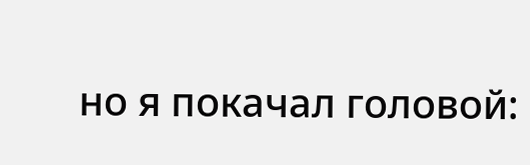но я покачал головой: